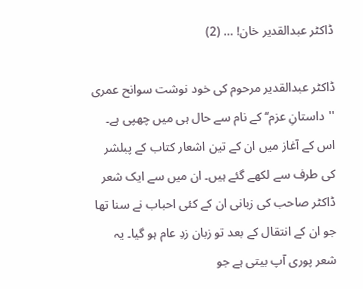ڈاکٹر عبدالقدیر خان! … (2)

ڈاکٹر عبدالقدیر مرحوم کی خود نوشت سوانح عمری ''داستانِ عزم‘‘ کے نام سے حال ہی میں چھپی ہے۔ اس کے آغاز میں ان کے تین اشعار کتاب کے پبلشر کی طرف سے لکھے گئے ہیں۔ ان میں سے ایک شعر ڈاکٹر صاحب کی زبانی ان کے کئی احباب نے سنا تھا جو ان کے انتقال کے بعد تو زبان زدِ عام ہو گیا۔ یہ شعر پوری آپ بیتی ہے جو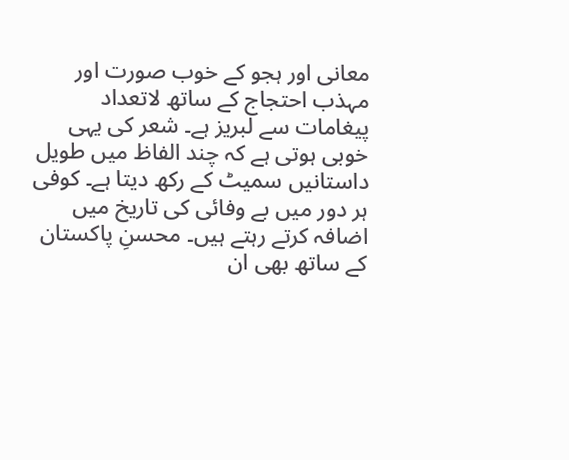معانی اور ہجو کے خوب صورت اور مہذب احتجاج کے ساتھ لاتعداد پیغامات سے لبریز ہے۔ شعر کی یہی خوبی ہوتی ہے کہ چند الفاظ میں طویل داستانیں سمیٹ کے رکھ دیتا ہے۔ کوفی ہر دور میں بے وفائی کی تاریخ میں اضافہ کرتے رہتے ہیں۔ محسنِ پاکستان کے ساتھ بھی ان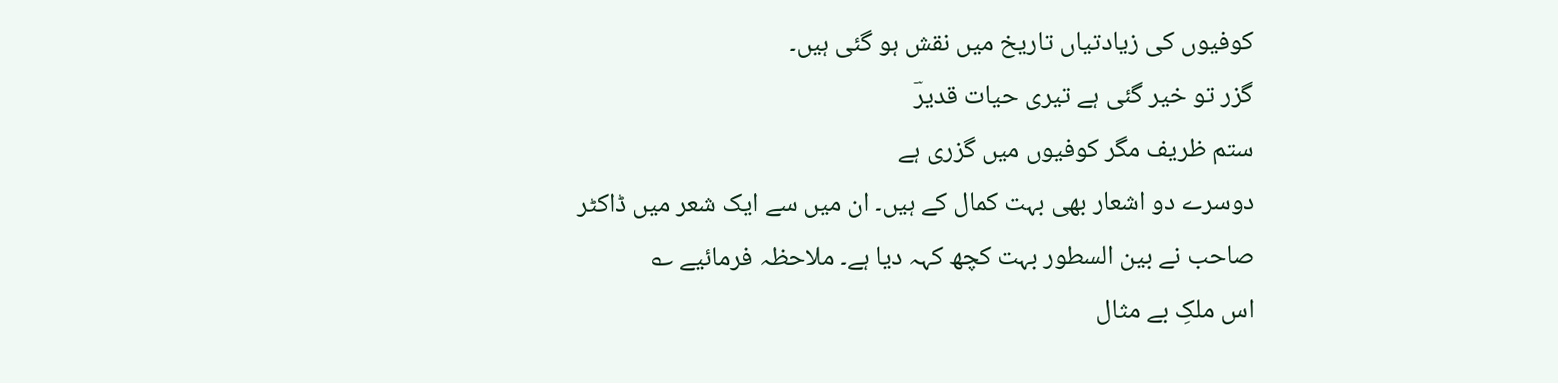کوفیوں کی زیادتیاں تاریخ میں نقش ہو گئی ہیں۔
گزر تو خیر گئی ہے تیری حیات قدیرؔ
ستم ظریف مگر کوفیوں میں گزری ہے
دوسرے دو اشعار بھی بہت کمال کے ہیں۔ ان میں سے ایک شعر میں ڈاکٹر صاحب نے بین السطور بہت کچھ کہہ دیا ہے۔ ملاحظہ فرمائیے ؎
اس ملکِ بے مثال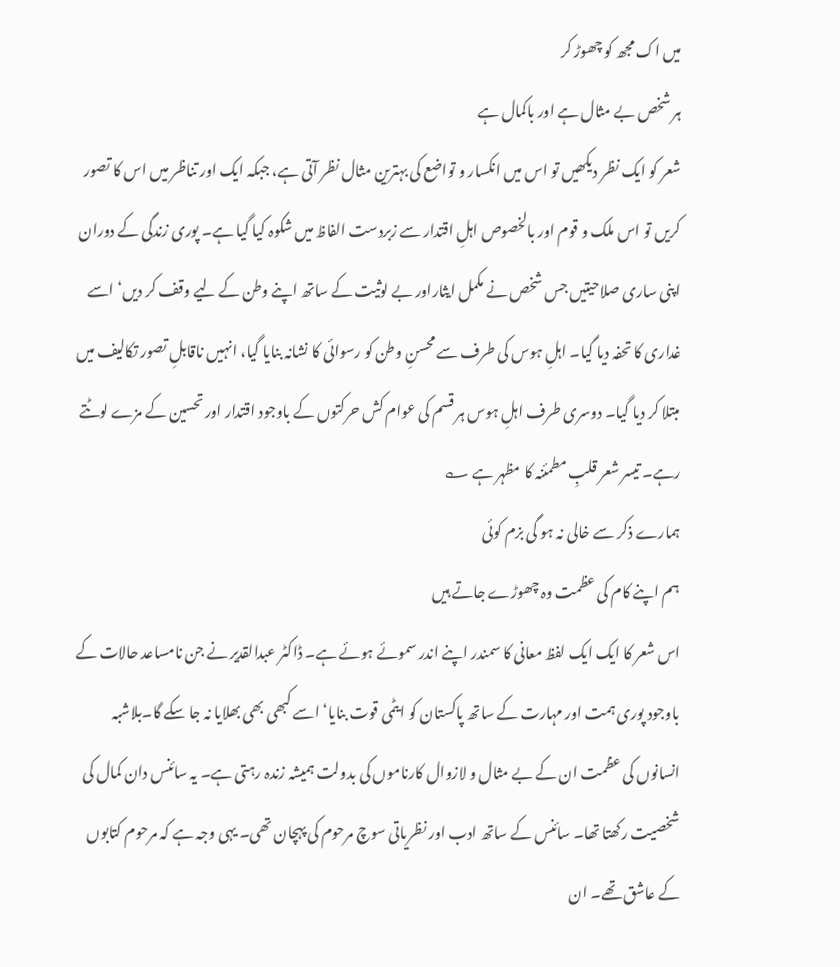میں اک مجھ کو چھوڑ کر
ہر شخص بے مثال ہے اور باکمال ہے
شعر کو ایک نظر دیکھیں تو اس میں انکسار و تواضع کی بہترین مثال نظر آتی ہے، جبکہ ایک اور تناظر میں اس کا تصور کریں تو اس ملک و قوم اور بالخصوص اہلِ اقتدار سے زبردست الفاظ میں شکوہ کیا گیا ہے۔ پوری زندگی کے دوران اپنی ساری صلاحیتیں جس شخص نے مکمل ایثاراور بے لوثیت کے ساتھ اپنے وطن کے لیے وقف کر دیں‘ اسے غداری کا تحفہ دیا گیا۔ اہلِ ہوس کی طرف سے محسنِ وطن کو رسوائی کا نشانہ بنایا گیا، انہیں ناقابلِ تصور تکالیف میں مبتلا کر دیا گیا۔ دوسری طرف اہلِ ہوس ہر قسم کی عوام کش حرکتوں کے باوجود اقتدار اور تحسین کے مزے لوٹتے رہے۔ تیسر شعر قلبِ مطمئنہ کا مظہر ہے ؎
ہمارے ذکر سے خالی نہ ہو گی بزم کوئی
ہم اپنے کام کی عظمت وہ چھوڑے جاتے ہیں
اس شعر کا ایک ایک لفظ معانی کا سمندر اپنے اندر سموئے ہوئے ہے۔ ڈاکٹر عبدالقدیر نے جن نامساعد حالات کے باوجود پوری ہمت اور مہارت کے ساتھ پاکستان کو ایٹمی قوت بنایا‘ اسے کبھی بھی بھلایا نہ جا سکے گا۔بلاشبہ انسانوں کی عظمت ان کے بے مثال و لازوال کارناموں کی بدولت ہمیشہ زندہ رہتی ہے۔ یہ سائنس دان کمال کی شخصیت رکھتا تھا۔ سائنس کے ساتھ ادب اور نظریاتی سوچ مرحوم کی پہچان تھی۔ یہی وجہ ہے کہ مرحوم کتابوں کے عاشق تھے۔ ان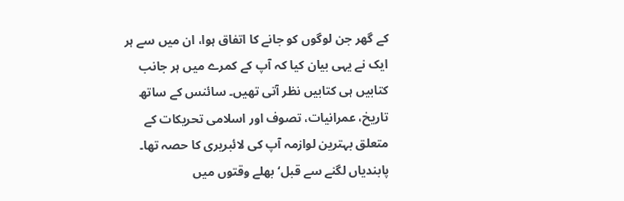کے گھر جن لوگوں کو جانے کا اتفاق ہوا، ان میں سے ہر ایک نے یہی بیان کیا کہ آپ کے کمرے میں ہر جانب کتابیں ہی کتابیں نظر آتی تھیں۔ سائنس کے ساتھ تاریخ، عمرانیات، تصوف اور اسلامی تحریکات کے متعلق بہترین لوازمہ آپ کی لائبریری کا حصہ تھا۔
پابندیاں لگنے سے قبل‘ بھلے وقتوں میں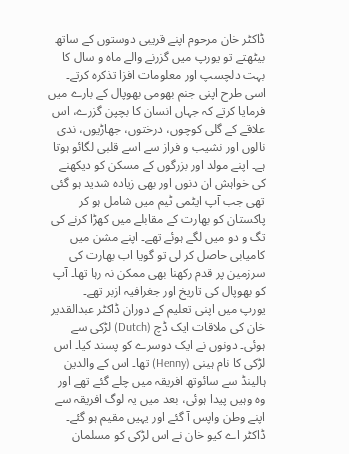ڈاکٹر خان مرحوم اپنے قریبی دوستوں کے ساتھ بیٹھتے تو یورپ میں گزرنے والے ماہ و سال کا بہت دلچسپ اور معلومات افزا تذکرہ کرتے۔ اسی طرح اپنی جنم بھومی بھوپال کے بارے میں فرمایا کرتے کہ جہاں انسان کا بچپن گزرے، اس علاقے کے گلی کوچوں، درختوں، جھاڑیوں، ندی نالوں اور نشیب و فراز سے اسے قلبی لگائو ہوتا ہے۔ اپنے مولد اور بزرگوں کے مسکن کو دیکھنے کی خواہش ان دنوں اور بھی زیادہ شدید ہو گئی تھی جب آپ ایٹمی ٹیم میں شامل ہو کر پاکستان کو بھارت کے مقابلے میں کھڑا کرنے کی تگ و دو میں لگے ہوئے تھے۔ اپنے مشن میں کامیابی حاصل کر لی تو گویا اب بھارت کی سرزمین پر قدم رکھنا بھی ممکن نہ رہا تھا۔ آپ کو بھوپال کی تاریخ اور جغرافیہ ازبر تھے۔
یورپ میں اپنی تعلیم کے دوران ڈاکٹر عبدالقدیر خان کی ملاقات ایک ڈچ (Dutch) لڑکی سے ہوئی۔ دونوں نے ایک دوسرے کو پسند کیا۔ اس لڑکی کا نام ہینی (Henny) تھا۔ اس کے والدین ہالینڈ سے سائوتھ افریقہ میں چلے گئے تھے اور وہ وہیں پیدا ہوئی، بعد میں یہ لوگ افریقہ سے اپنے وطن واپس آ گئے اور یہیں مقیم ہو گئے۔ ڈاکٹر اے کیو خان نے اس لڑکی کو مسلمان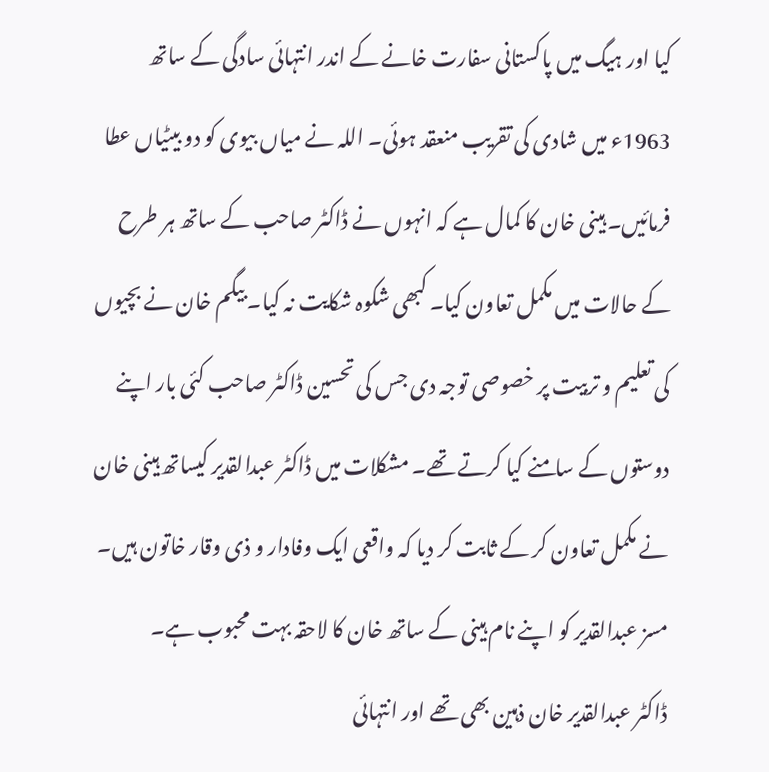کیا اور ہیگ میں پاکستانی سفارت خانے کے اندر انتہائی سادگی کے ساتھ 1963ء میں شادی کی تقریب منعقد ہوئی۔ اللہ نے میاں بیوی کو دو بیٹیاں عطا فرمائیں۔ ہینی خان کا کمال ہے کہ انہوں نے ڈاکٹر صاحب کے ساتھ ہر طرح کے حالات میں مکمل تعاون کیا۔ کبھی شکوہ شکایت نہ کیا۔ بیگم خان نے بچیوں کی تعلیم و تربیت پر خصوصی توجہ دی جس کی تحسین ڈاکٹر صاحب کئی بار اپنے دوستوں کے سامنے کیا کرتے تھے۔ مشکلات میں ڈاکٹر عبدالقدیر کیساتھ ہینی خان نے مکمل تعاون کر کے ثابت کر دیا کہ واقعی ایک وفادار و ذی وقار خاتون ہیں۔ مسز عبدالقدیر کو اپنے نام ہینی کے ساتھ خان کا لاحقہ بہت محبوب ہے۔
ڈاکٹر عبدالقدیر خان ذہین بھی تھے اور انتہائی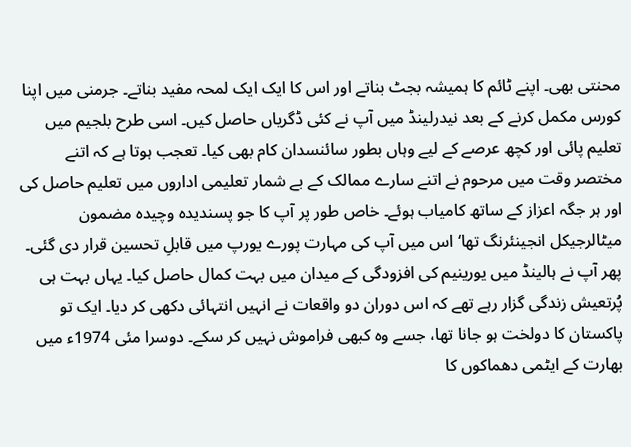محنتی بھی۔ اپنے ٹائم کا ہمیشہ بجٹ بناتے اور اس کا ایک ایک لمحہ مفید بناتے۔ جرمنی میں اپنا کورس مکمل کرنے کے بعد نیدرلینڈ میں آپ نے کئی ڈگریاں حاصل کیں۔ اسی طرح بلجیم میں تعلیم پائی اور کچھ عرصے کے لیے وہاں بطور سائنسدان کام بھی کیا۔ تعجب ہوتا ہے کہ اتنے مختصر وقت میں مرحوم نے اتنے سارے ممالک کے بے شمار تعلیمی اداروں میں تعلیم حاصل کی اور ہر جگہ اعزاز کے ساتھ کامیاب ہوئے۔ خاص طور پر آپ کا جو پسندیدہ وچیدہ مضمون میٹالرجیکل انجینئرنگ تھا‘ اس میں آپ کی مہارت پورے یورپ میں قابلِ تحسین قرار دی گئی۔ پھر آپ نے ہالینڈ میں یورینیم کی افزودگی کے میدان میں بہت کمال حاصل کیا۔ یہاں بہت ہی پُرتعیش زندگی گزار رہے تھے کہ اس دوران دو واقعات نے انہیں انتہائی دکھی کر دیا۔ ایک تو پاکستان کا دولخت ہو جانا تھا، جسے وہ کبھی فراموش نہیں کر سکے۔ دوسرا مئی 1974ء میں بھارت کے ایٹمی دھماکوں کا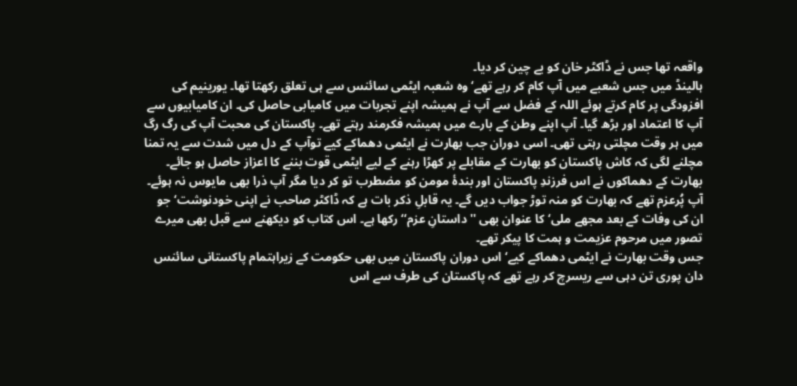واقعہ تھا جس نے ڈاکٹر خان کو بے چین کر دیا۔
ہالینڈ میں جس شعبے میں آپ کام کر رہے تھے‘ وہ شعبہ ایٹمی سائنس سے ہی تعلق رکھتا تھا۔ یورینیم کی افزودگی پر کام کرتے ہوئے اللہ کے فضل سے آپ نے ہمیشہ اپنے تجربات میں کامیابی حاصل کی۔ ان کامیابیوں سے آپ کا اعتماد اور بڑھ گیا۔ آپ اپنے وطن کے بارے میں ہمیشہ فکرمند رہتے تھے۔ پاکستان کی محبت آپ کی رگ رگ میں ہر وقت مچلتی رہتی تھی۔ اسی دوران جب بھارت نے ایٹمی دھماکے کیے توآپ کے دل میں شدت سے یہ تمنا مچلنے لگی کہ کاش پاکستان کو بھارت کے مقابلے پر کھڑا رہنے کے لیے ایٹمی قوت بننے کا اعزاز حاصل ہو جائے۔ بھارت کے دھماکوں نے اس فرزندِ پاکستان اور بندۂ مومن کو مضطرب تو کر دیا مگر آپ ذرا بھی مایوس نہ ہوئے۔ آپ پُرعزم تھے کہ بھارت کو منہ توڑ جواب دیں گے۔ یہ قابلِ ذکر بات ہے کہ ڈاکٹر صاحب نے اپنی خودنوشت‘ جو ان کی وفات کے بعد مجھے ملی‘ کا عنوان بھی ''داستانِ عزم‘‘ رکھا ہے۔ اس کتاب کو دیکھنے سے قبل بھی میرے تصور میں مرحوم عزیمت و ہمت کا پیکر تھے۔
جس وقت بھارت نے ایٹمی دھماکے کیے‘ اس دوران پاکستان میں بھی حکومت کے زیراہتمام پاکستانی سائنس دان پوری تن دہی سے ریسرچ کر رہے تھے کہ پاکستان کی طرف سے اس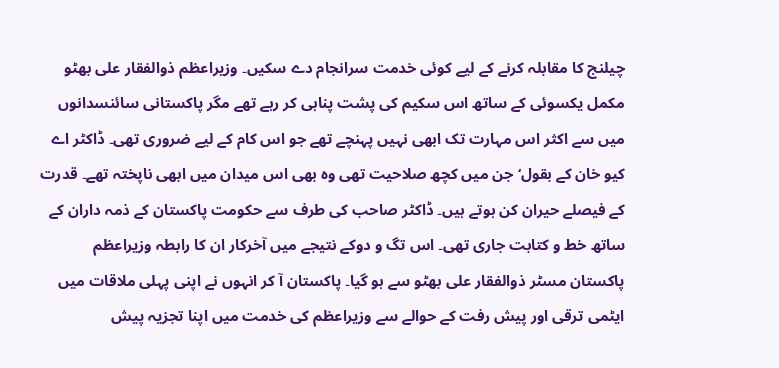چیلنج کا مقابلہ کرنے کے لیے کوئی خدمت سرانجام دے سکیں۔ وزیراعظم ذوالفقار علی بھٹو مکمل یکسوئی کے ساتھ اس سکیم کی پشت پناہی کر رہے تھے مگر پاکستانی سائنسدانوں میں سے اکثر اس مہارت تک ابھی نہیں پہنچے تھے جو اس کام کے لیے ضروری تھی۔ ڈاکٹر اے کیو خان کے بقول‘ جن میں کچھ صلاحیت تھی وہ بھی اس میدان میں ابھی ناپختہ تھے۔ قدرت کے فیصلے حیران کن ہوتے ہیں۔ ڈاکٹر صاحب کی طرف سے حکومت پاکستان کے ذمہ داران کے ساتھ خط و کتابت جاری تھی۔ اس تگ و دوکے نتیجے میں آخرکار ان کا رابطہ وزیراعظم پاکستان مسٹر ذوالفقار علی بھٹو سے ہو گیا۔ پاکستان آ کر انہوں نے اپنی پہلی ملاقات میں ایٹمی ترقی اور پیش رفت کے حوالے سے وزیراعظم کی خدمت میں اپنا تجزیہ پیش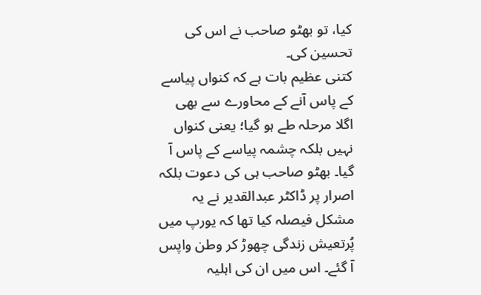کیا، تو بھٹو صاحب نے اس کی تحسین کی۔
کتنی عظیم بات ہے کہ کنواں پیاسے کے پاس آنے کے محاورے سے بھی اگلا مرحلہ طے ہو گیا؛ یعنی کنواں نہیں بلکہ چشمہ پیاسے کے پاس آ گیا۔ بھٹو صاحب ہی کی دعوت بلکہ اصرار پر ڈاکٹر عبدالقدیر نے یہ مشکل فیصلہ کیا تھا کہ یورپ میں پُرتعیش زندگی چھوڑ کر وطن واپس آ گئے۔ اس میں ان کی اہلیہ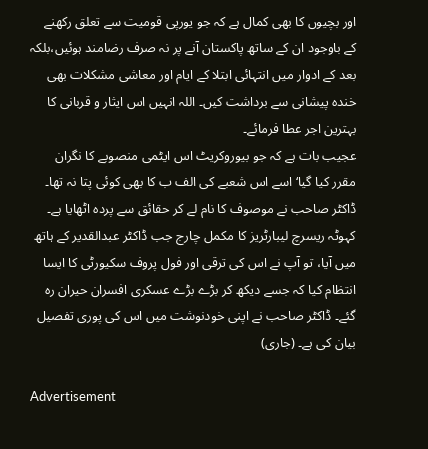اور بچیوں کا بھی کمال ہے کہ جو یورپی قومیت سے تعلق رکھنے کے باوجود ان کے ساتھ پاکستان آنے پر نہ صرف رضامند ہوئیں،بلکہ بعد کے ادوار میں انتہائی ابتلا کے ایام اور معاشی مشکلات بھی خندہ پیشانی سے برداشت کیں۔ اللہ انہیں اس ایثار و قربانی کا بہترین اجر عطا فرمائے۔
عجیب بات ہے کہ جو بیوروکریٹ اس ایٹمی منصوبے کا نگران مقرر کیا گیا‘ اسے اس شعبے کی الف ب کا بھی کوئی پتا نہ تھا۔ ڈاکٹر صاحب نے موصوف کا نام لے کر حقائق سے پردہ اٹھایا ہے۔ کہوٹہ ریسرچ لیبارٹریز کا مکمل چارج جب ڈاکٹر عبدالقدیر کے ہاتھ میں آیا، تو آپ نے اس کی ترقی اور فول پروف سکیورٹی کا ایسا انتظام کیا کہ جسے دیکھ کر بڑے بڑے عسکری افسران حیران رہ گئے۔ ڈاکٹر صاحب نے اپنی خودنوشت میں اس کی پوری تفصیل بیان کی ہے۔ (جاری)

Advertisement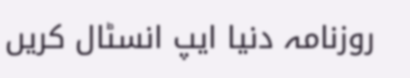روزنامہ دنیا ایپ انسٹال کریں